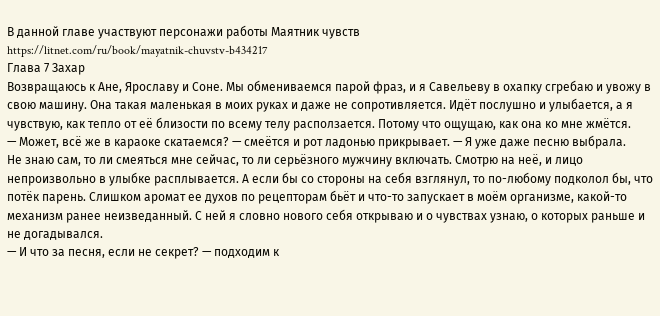В данной главе участвуют персонажи работы Маятник чувств
https://litnet.com/ru/book/mayatnik-chuvstv-b434217
Глава 7 Захар
Возвращаюсь к Ане, Ярославу и Соне. Мы обмениваемся парой фраз, и я Савельеву в охапку сгребаю и увожу в свою машину. Она такая маленькая в моих руках и даже не сопротивляется. Идëт послушно и улыбается, а я чувствую, как тепло от её близости по всему телу расползается. Потому что ощущаю, как она ко мне жмëтся.
— Может, всё же в караоке скатаемся? — смеëтся и рот ладонью прикрывает. — Я уже даже песню выбрала.
Не знаю сам, то ли смеяться мне сейчас, то ли серьëзного мужчину включать. Смотрю на неё, и лицо непроизвольно в улыбке расплывается. А если бы со стороны на себя взглянул, то по-любому подколол бы, что потëк парень. Слишком аромат ее духов по рецепторам бьëт и что-то запускает в моём организме, какой-то механизм ранее неизведанный. С ней я словно нового себя открываю и о чувствах узнаю, о которых раньше и не догадывался.
— И что за песня, если не секрет? — подходим к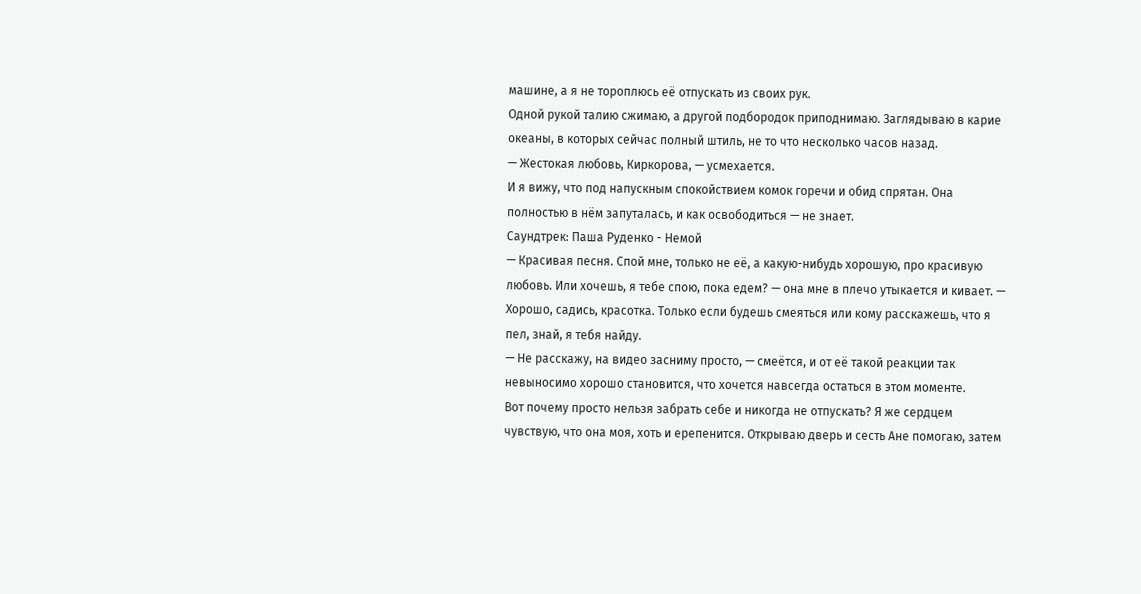машине, а я не тороплюсь её отпускать из своих рук.
Одной рукой талию сжимаю, а другой подбородок приподнимаю. Заглядываю в карие океаны, в которых сейчас полный штиль, не то что несколько часов назад.
— Жестокая любовь, Киркорова, — усмехается.
И я вижу, что под напускным спокойствием комок горечи и обид спрятан. Она полностью в нём запуталась, и как освободиться — не знает.
Саундтрек: Паша Руденко - Немой
— Красивая песня. Спой мне, только не её, а какую-нибудь хорошую, про красивую любовь. Или хочешь, я тебе спою, пока едем? — она мне в плечо утыкается и кивает. — Хорошо, садись, красотка. Только если будешь смеяться или кому расскажешь, что я пел, знай, я тебя найду.
— Не расскажу, на видео засниму просто, — смеëтся, и от её такой реакции так невыносимо хорошо становится, что хочется навсегда остаться в этом моменте.
Вот почему просто нельзя забрать себе и никогда не отпускать? Я же сердцем чувствую, что она моя, хоть и ерепенится. Открываю дверь и сесть Ане помогаю, затем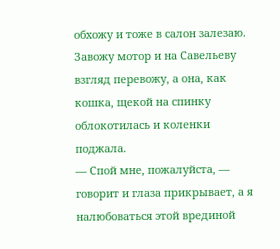обхожу и тоже в салон залезаю. Завожу мотор и на Савельеву взгляд перевожу, а она, как кошка, щекой на спинку облокотилась и коленки поджала.
— Спой мне, пожалуйста, — говорит и глаза прикрывает, а я налюбоваться этой врединой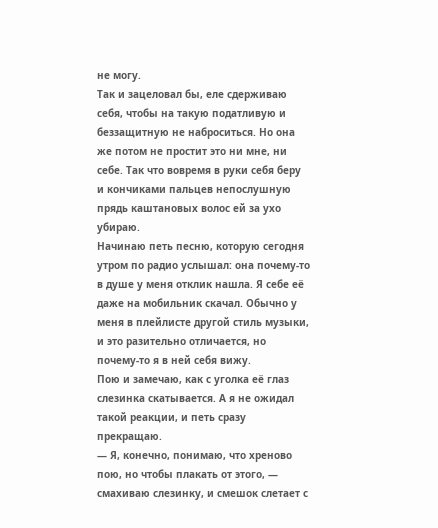не могу.
Так и зацеловал бы, еле сдерживаю себя, чтобы на такую податливую и беззащитную не наброситься. Но она же потом не простит это ни мне, ни себе. Так что вовремя в руки себя беру и кончиками пальцев непослушную прядь каштановых волос ей за ухо убираю.
Начинаю петь песню, которую сегодня утром по радио услышал: она почему-то в душе у меня отклик нашла. Я себе её даже на мобильник скачал. Обычно у меня в плейлисте другой стиль музыки, и это разительно отличается, но почему-то я в ней себя вижу.
Пою и замечаю, как с уголка её глаз слезинка скатывается. А я не ожидал такой реакции, и петь сразу прекращаю.
— Я, конечно, понимаю, что хреново пою, но чтобы плакать от этого, — смахиваю слезинку, и смешок слетает с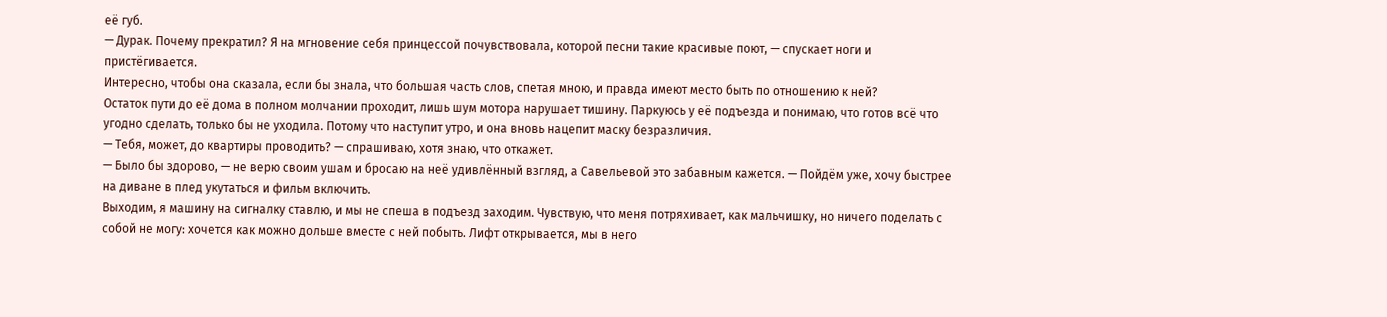её губ.
— Дурак. Почему прекратил? Я на мгновение себя принцессой почувствовала, которой песни такие красивые поют, — спускает ноги и пристëгивается.
Интересно, чтобы она сказала, если бы знала, что большая часть слов, спетая мною, и правда имеют место быть по отношению к ней?
Остаток пути до её дома в полном молчании проходит, лишь шум мотора нарушает тишину. Паркуюсь у её подъезда и понимаю, что готов всё что угодно сделать, только бы не уходила. Потому что наступит утро, и она вновь нацепит маску безразличия.
— Тебя, может, до квартиры проводить? — спрашиваю, хотя знаю, что откажет.
— Было бы здорово, — не верю своим ушам и бросаю на неё удивлëнный взгляд, а Савельевой это забавным кажется. — Пойдëм уже, хочу быстрее на диване в плед укутаться и фильм включить.
Выходим, я машину на сигналку ставлю, и мы не спеша в подъезд заходим. Чувствую, что меня потряхивает, как мальчишку, но ничего поделать с собой не могу: хочется как можно дольше вместе с ней побыть. Лифт открывается, мы в него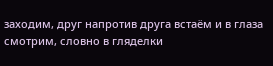заходим, друг напротив друга встаëм и в глаза смотрим, словно в гляделки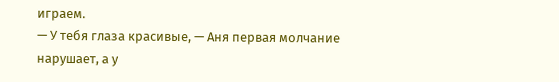играем.
— У тебя глаза красивые, — Аня первая молчание нарушает, а у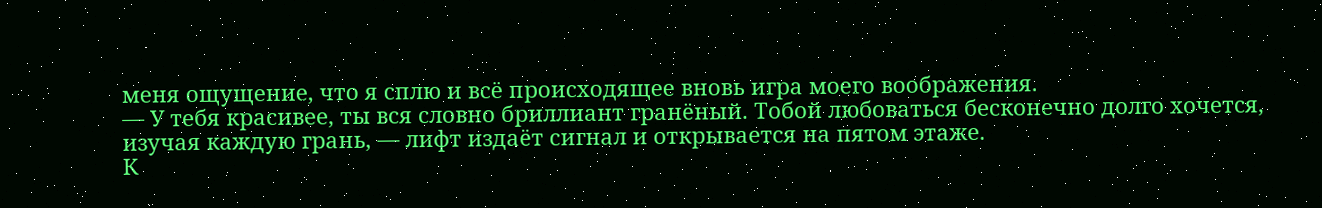меня ощущение, что я сплю и всё происходящее вновь игра моего воображения.
— У тебя красивее, ты вся словно бриллиант гранëный. Тобой любоваться бесконечно долго хочется, изучая каждую грань, — лифт издаëт сигнал и открывается на пятом этаже.
К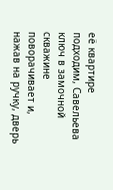её квартире подходим, Савельева ключ в замочной скважине поворачивает и, нажав на ручку, дверь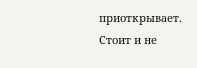приоткрывает. Стоит и не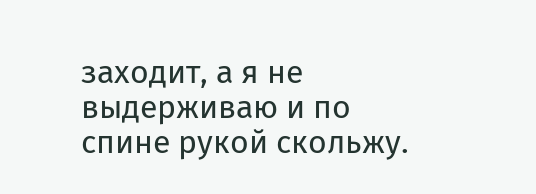заходит, а я не выдерживаю и по спине рукой скольжу.